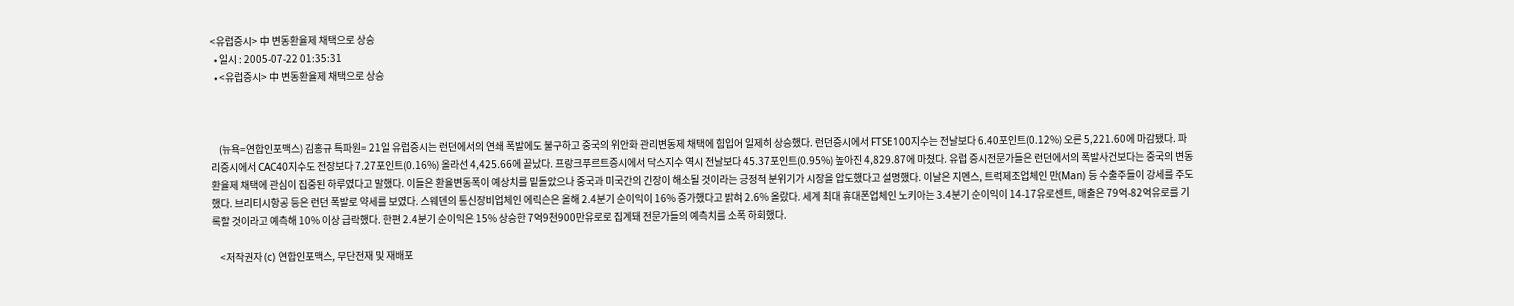<유럽증시> 中 변동환율제 채택으로 상승
  • 일시 : 2005-07-22 01:35:31
  • <유럽증시> 中 변동환율제 채택으로 상승



    (뉴욕=연합인포맥스) 김홍규 특파원= 21일 유럽증시는 런던에서의 연쇄 폭발에도 불구하고 중국의 위안화 관리변동제 채택에 힘입어 일제히 상승했다. 런던증시에서 FTSE100지수는 전날보다 6.40포인트(0.12%) 오른 5,221.60에 마감됐다. 파리증시에서 CAC40지수도 전장보다 7.27포인트(0.16%) 올라선 4,425.66에 끝났다. 프랑크푸르트증시에서 닥스지수 역시 전날보다 45.37포인트(0.95%) 높아진 4,829.87에 마쳤다. 유럽 증시전문가들은 런던에서의 폭발사건보다는 중국의 변동환율제 채택에 관심이 집중된 하루였다고 말했다. 이들은 환율변동폭이 예상치를 밑돌았으나 중국과 미국간의 긴장이 해소될 것이라는 긍정적 분위기가 시장을 압도했다고 설명했다. 이날은 지멘스, 트럭제조업체인 만(Man) 등 수출주들이 강세를 주도했다. 브리티시항공 등은 런던 폭발로 약세를 보였다. 스웨덴의 통신장비업체인 에릭슨은 올해 2.4분기 순이익이 16% 증가했다고 밝혀 2.6% 올랐다. 세계 최대 휴대폰업체인 노키아는 3.4분기 순이익이 14-17유로센트, 매출은 79억-82억유로를 기록할 것이라고 예측해 10% 이상 급락했다. 한편 2.4분기 순이익은 15% 상승한 7억9천900만유로로 집계돼 전문가들의 예측치를 소폭 하회했다.

    <저작권자 (c) 연합인포맥스, 무단전재 및 재배포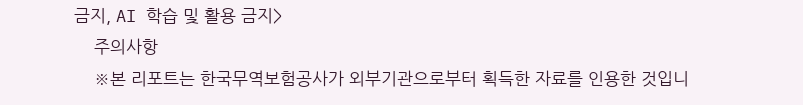금지, AI 학습 및 활용 금지>
    주의사항
    ※본 리포트는 한국무역보험공사가 외부기관으로부터 획득한 자료를 인용한 것입니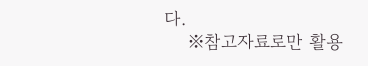다.
    ※참고자료로만 활용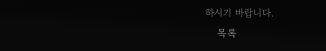하시기 바랍니다.
    목록